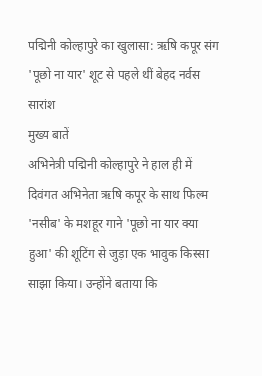पद्मिनी कोल्हापुरे का खुलासा: ऋषि कपूर संग 'पूछो ना यार' शूट से पहले थीं बेहद नर्वस
सारांश
मुख्य बातें
अभिनेत्री पद्मिनी कोल्हापुरे ने हाल ही में दिवंगत अभिनेता ऋषि कपूर के साथ फिल्म 'नसीब' के मशहूर गाने 'पूछो ना यार क्या हुआ' की शूटिंग से जुड़ा एक भावुक किस्सा साझा किया। उन्होंने बताया कि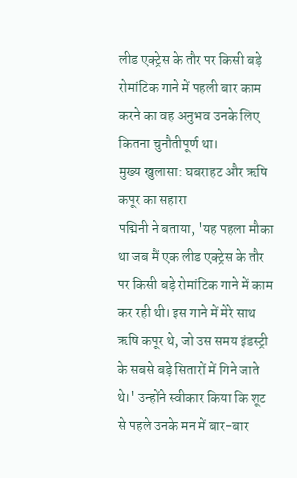लीड एक्ट्रेस के तौर पर किसी बड़े रोमांटिक गाने में पहली बार काम करने का वह अनुभव उनके लिए कितना चुनौतीपूर्ण था।
मुख्य खुलासा: घबराहट और ऋषि कपूर का सहारा
पद्मिनी ने बताया, 'यह पहला मौका था जब मैं एक लीड एक्ट्रेस के तौर पर किसी बड़े रोमांटिक गाने में काम कर रही थी। इस गाने में मेरे साथ ऋषि कपूर थे, जो उस समय इंडस्ट्री के सबसे बड़े सितारों में गिने जाते थे।' उन्होंने स्वीकार किया कि शूट से पहले उनके मन में बार-बार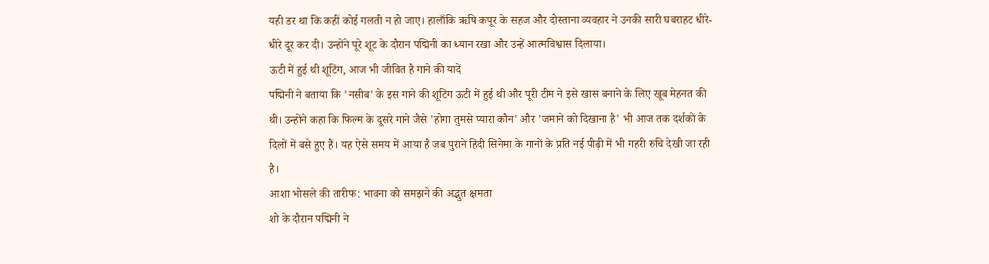यही डर था कि कहीं कोई गलती न हो जाए। हालाँकि ऋषि कपूर के सहज और दोस्ताना व्यवहार ने उनकी सारी घबराहट धीरे-धीरे दूर कर दी। उन्होंने पूरे शूट के दौरान पद्मिनी का ध्यान रखा और उन्हें आत्मविश्वास दिलाया।
ऊटी में हुई थी शूटिंग, आज भी जीवित है गाने की यादें
पद्मिनी ने बताया कि 'नसीब' के इस गाने की शूटिंग ऊटी में हुई थी और पूरी टीम ने इसे खास बनाने के लिए खूब मेहनत की थी। उन्होंने कहा कि फिल्म के दूसरे गाने जैसे 'होगा तुमसे प्यारा कौन' और 'जमाने को दिखाना है' भी आज तक दर्शकों के दिलों में बसे हुए हैं। यह ऐसे समय में आया है जब पुराने हिंदी सिनेमा के गानों के प्रति नई पीढ़ी में भी गहरी रुचि देखी जा रही है।
आशा भोसले की तारीफ: भावना को समझने की अद्भुत क्षमता
शो के दौरान पद्मिनी ने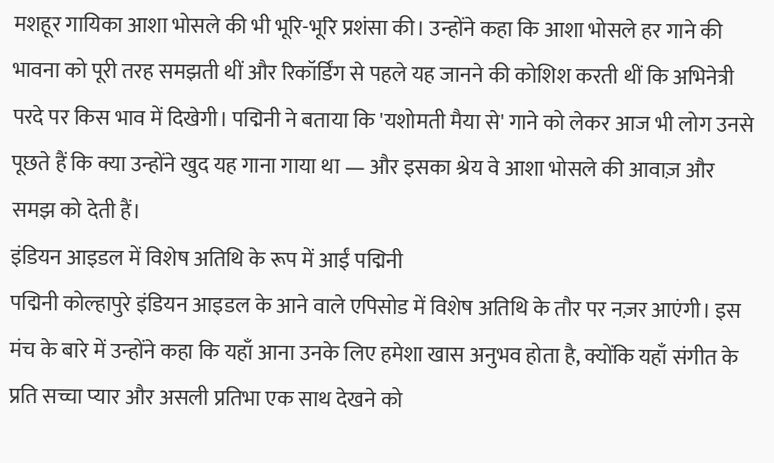मशहूर गायिका आशा भोसले की भी भूरि-भूरि प्रशंसा की। उन्होंने कहा कि आशा भोसले हर गाने की भावना को पूरी तरह समझती थीं और रिकॉर्डिंग से पहले यह जानने की कोशिश करती थीं कि अभिनेत्री परदे पर किस भाव में दिखेगी। पद्मिनी ने बताया कि 'यशोमती मैया से' गाने को लेकर आज भी लोग उनसे पूछते हैं कि क्या उन्होंने खुद यह गाना गाया था — और इसका श्रेय वे आशा भोसले की आवाज़ और समझ को देती हैं।
इंडियन आइडल में विशेष अतिथि के रूप में आईं पद्मिनी
पद्मिनी कोल्हापुरे इंडियन आइडल के आने वाले एपिसोड में विशेष अतिथि के तौर पर नज़र आएंगी। इस मंच के बारे में उन्होंने कहा कि यहाँ आना उनके लिए हमेशा खास अनुभव होता है, क्योंकि यहाँ संगीत के प्रति सच्चा प्यार और असली प्रतिभा एक साथ देखने को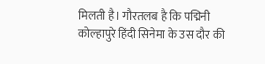मिलती है। गौरतलब है कि पद्मिनी कोल्हापुरे हिंदी सिनेमा के उस दौर की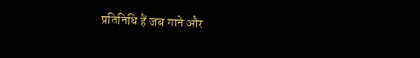प्रतिनिधि हैं जब गाने और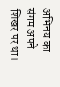अभिनय का संगम अपने शिखर पर था।